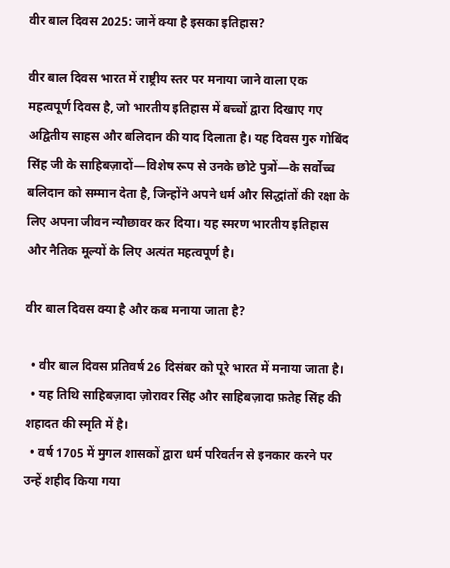वीर बाल दिवस 2025: जानें क्या है इसका इतिहास?

वीर बाल दिवस भारत में राष्ट्रीय स्तर पर मनाया जाने वाला एक महत्वपूर्ण दिवस है, जो भारतीय इतिहास में बच्चों द्वारा दिखाए गए अद्वितीय साहस और बलिदान की याद दिलाता है। यह दिवस गुरु गोबिंद सिंह जी के साहिबज़ादों—विशेष रूप से उनके छोटे पुत्रों—के सर्वोच्च बलिदान को सम्मान देता है, जिन्होंने अपने धर्म और सिद्धांतों की रक्षा के लिए अपना जीवन न्यौछावर कर दिया। यह स्मरण भारतीय इतिहास और नैतिक मूल्यों के लिए अत्यंत महत्वपूर्ण है।

वीर बाल दिवस क्या है और कब मनाया जाता है?

  • वीर बाल दिवस प्रतिवर्ष 26 दिसंबर को पूरे भारत में मनाया जाता है।
  • यह तिथि साहिबज़ादा ज़ोरावर सिंह और साहिबज़ादा फ़तेह सिंह की शहादत की स्मृति में है।
  • वर्ष 1705 में मुगल शासकों द्वारा धर्म परिवर्तन से इनकार करने पर उन्हें शहीद किया गया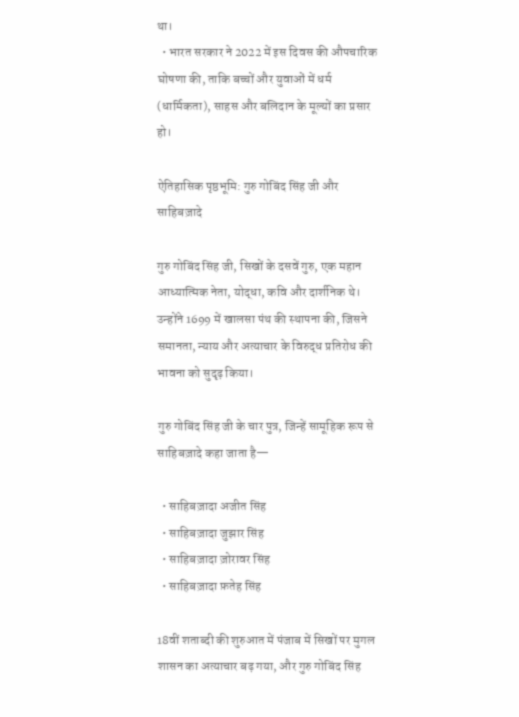था।
  • भारत सरकार ने 2022 में इस दिवस की औपचारिक घोषणा की, ताकि बच्चों और युवाओं में धर्म (धार्मिकता), साहस और बलिदान के मूल्यों का प्रसार हो।

ऐतिहासिक पृष्ठभूमि: गुरु गोबिंद सिंह जी और साहिबज़ादे

गुरु गोबिंद सिंह जी, सिखों के दसवें गुरु, एक महान आध्यात्मिक नेता, योद्धा, कवि और दार्शनिक थे। उन्होंने 1699 में खालसा पंथ की स्थापना की, जिसने समानता, न्याय और अत्याचार के विरुद्ध प्रतिरोध की भावना को सुदृढ़ किया।

गुरु गोबिंद सिंह जी के चार पुत्र, जिन्हें सामूहिक रूप से साहिबज़ादे कहा जाता है—

  • साहिबज़ादा अजीत सिंह
  • साहिबज़ादा जुझार सिंह
  • साहिबज़ादा ज़ोरावर सिंह
  • साहिबज़ादा फ़तेह सिंह

18वीं शताब्दी की शुरुआत में पंजाब में सिखों पर मुगल शासन का अत्याचार बढ़ गया, और गुरु गोबिंद सिंह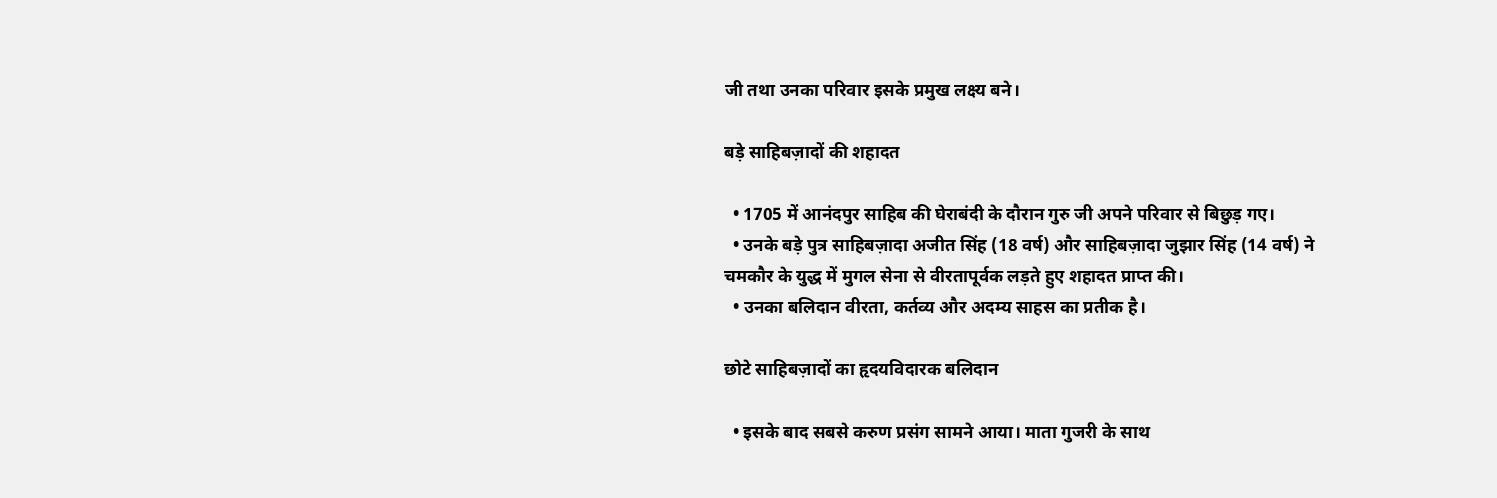जी तथा उनका परिवार इसके प्रमुख लक्ष्य बने।

बड़े साहिबज़ादों की शहादत

  • 1705 में आनंदपुर साहिब की घेराबंदी के दौरान गुरु जी अपने परिवार से बिछुड़ गए।
  • उनके बड़े पुत्र साहिबज़ादा अजीत सिंह (18 वर्ष) और साहिबज़ादा जुझार सिंह (14 वर्ष) ने चमकौर के युद्ध में मुगल सेना से वीरतापूर्वक लड़ते हुए शहादत प्राप्त की।
  • उनका बलिदान वीरता, कर्तव्य और अदम्य साहस का प्रतीक है।

छोटे साहिबज़ादों का हृदयविदारक बलिदान

  • इसके बाद सबसे करुण प्रसंग सामने आया। माता गुजरी के साथ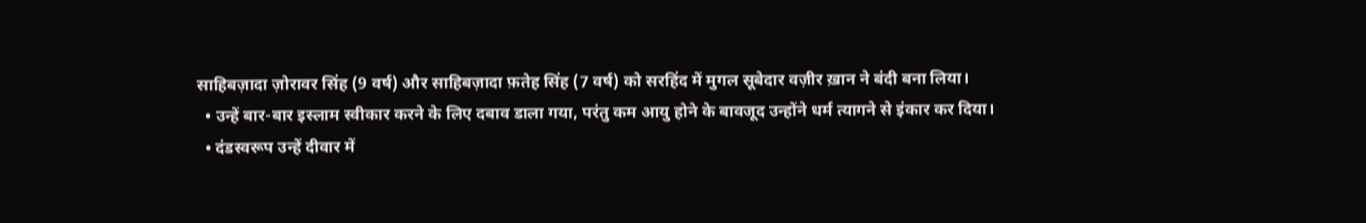साहिबज़ादा ज़ोरावर सिंह (9 वर्ष) और साहिबज़ादा फ़तेह सिंह (7 वर्ष) को सरहिंद में मुगल सूबेदार वज़ीर ख़ान ने बंदी बना लिया।
  • उन्हें बार-बार इस्लाम स्वीकार करने के लिए दबाव डाला गया, परंतु कम आयु होने के बावजूद उन्होंने धर्म त्यागने से इंकार कर दिया।
  • दंडस्वरूप उन्हें दीवार में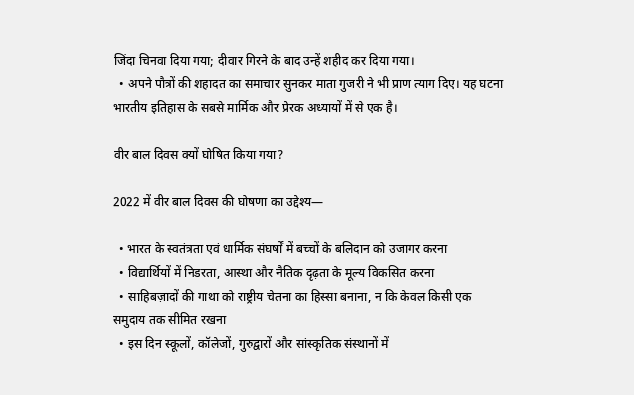जिंदा चिनवा दिया गया; दीवार गिरने के बाद उन्हें शहीद कर दिया गया।
  • अपने पौत्रों की शहादत का समाचार सुनकर माता गुजरी ने भी प्राण त्याग दिए। यह घटना भारतीय इतिहास के सबसे मार्मिक और प्रेरक अध्यायों में से एक है।

वीर बाल दिवस क्यों घोषित किया गया?

2022 में वीर बाल दिवस की घोषणा का उद्देश्य—

  • भारत के स्वतंत्रता एवं धार्मिक संघर्षों में बच्चों के बलिदान को उजागर करना
  • विद्यार्थियों में निडरता, आस्था और नैतिक दृढ़ता के मूल्य विकसित करना
  • साहिबज़ादों की गाथा को राष्ट्रीय चेतना का हिस्सा बनाना, न कि केवल किसी एक समुदाय तक सीमित रखना
  • इस दिन स्कूलों, कॉलेजों, गुरुद्वारों और सांस्कृतिक संस्थानों में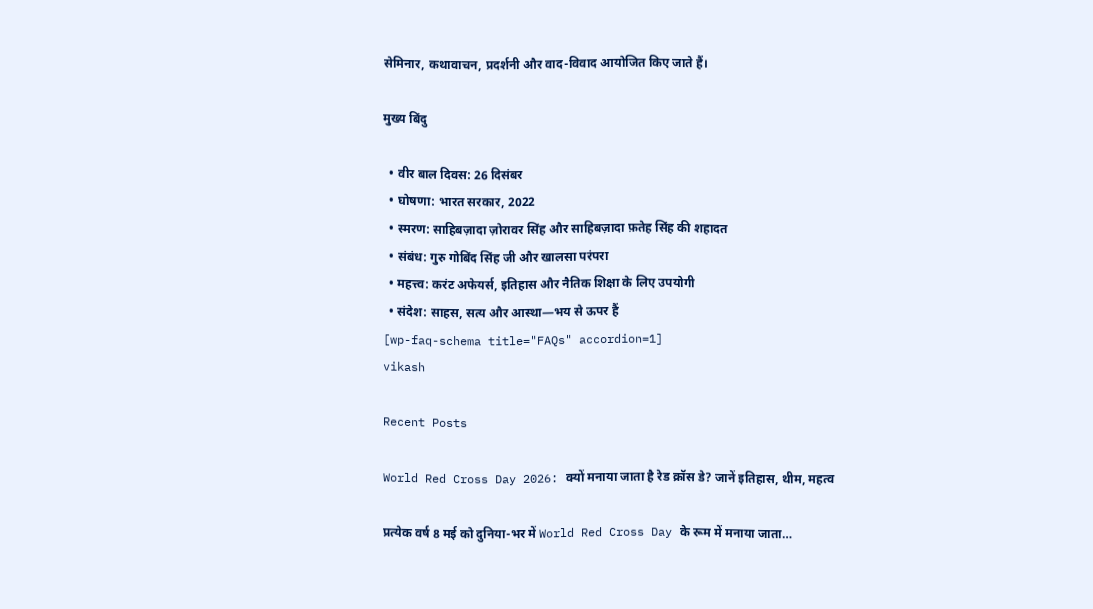सेमिनार, कथावाचन, प्रदर्शनी और वाद-विवाद आयोजित किए जाते हैं।

मुख्य बिंदु

  • वीर बाल दिवस: 26 दिसंबर
  • घोषणा: भारत सरकार, 2022
  • स्मरण: साहिबज़ादा ज़ोरावर सिंह और साहिबज़ादा फ़तेह सिंह की शहादत
  • संबंध: गुरु गोबिंद सिंह जी और खालसा परंपरा
  • महत्त्व: करंट अफेयर्स, इतिहास और नैतिक शिक्षा के लिए उपयोगी
  • संदेश: साहस, सत्य और आस्था—भय से ऊपर हैं
[wp-faq-schema title="FAQs" accordion=1]
vikash

Recent Posts

World Red Cross Day 2026: क्यों मनाया जाता है रेड क्रॉस डे? जानें इतिहास, थीम, महत्व

प्रत्येक वर्ष 8 मई को दुनिया-भर में World Red Cross Day के रूम में मनाया जाता…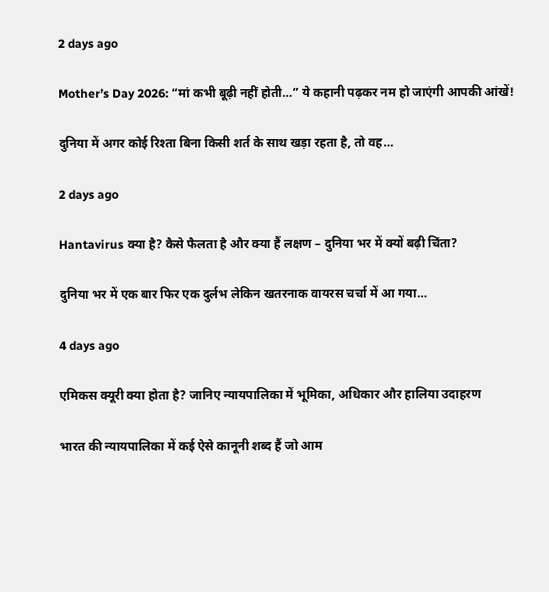2 days ago

Mother’s Day 2026: “मां कभी बूढ़ी नहीं होती…” ये कहानी पढ़कर नम हो जाएंगी आपकी आंखें!

दुनिया में अगर कोई रिश्ता बिना किसी शर्त के साथ खड़ा रहता है, तो वह…

2 days ago

Hantavirus क्या है? कैसे फैलता है और क्या हैं लक्षण – दुनिया भर में क्यों बढ़ी चिंता?

दुनिया भर में एक बार फिर एक दुर्लभ लेकिन खतरनाक वायरस चर्चा में आ गया…

4 days ago

एमिकस क्यूरी क्या होता है? जानिए न्यायपालिका में भूमिका, अधिकार और हालिया उदाहरण

भारत की न्यायपालिका में कई ऐसे कानूनी शब्द हैं जो आम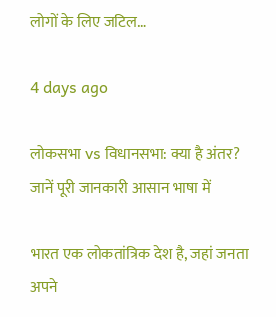लोगों के लिए जटिल…

4 days ago

लोकसभा vs विधानसभा: क्या है अंतर? जानें पूरी जानकारी आसान भाषा में

भारत एक लोकतांत्रिक देश है, जहां जनता अपने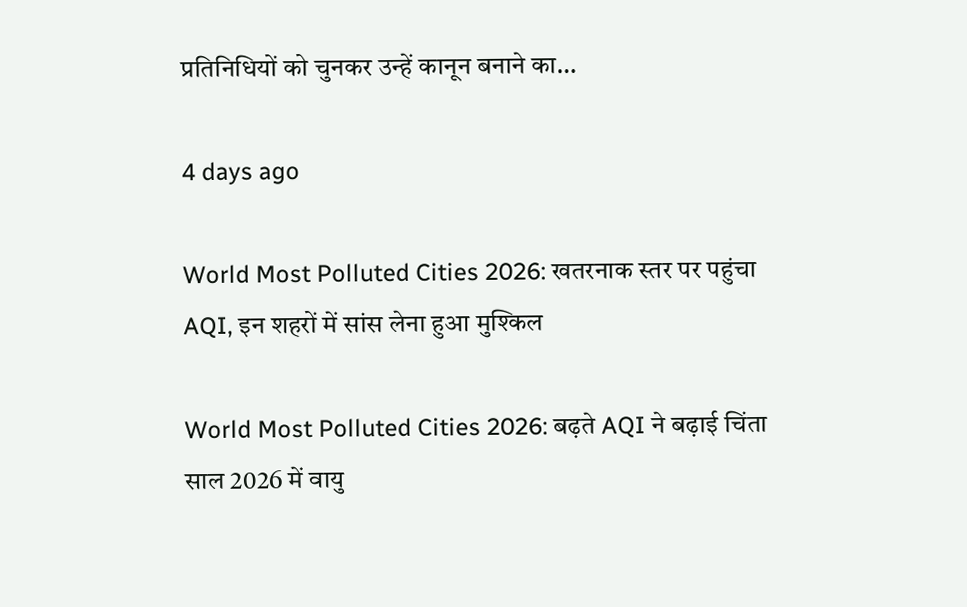प्रतिनिधियों को चुनकर उन्हें कानून बनाने का…

4 days ago

World Most Polluted Cities 2026: खतरनाक स्तर पर पहुंचा AQI, इन शहरों में सांस लेना हुआ मुश्किल

World Most Polluted Cities 2026: बढ़ते AQI ने बढ़ाई चिंता साल 2026 में वायु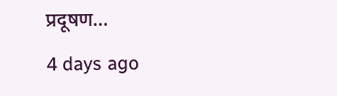प्रदूषण…

4 days ago